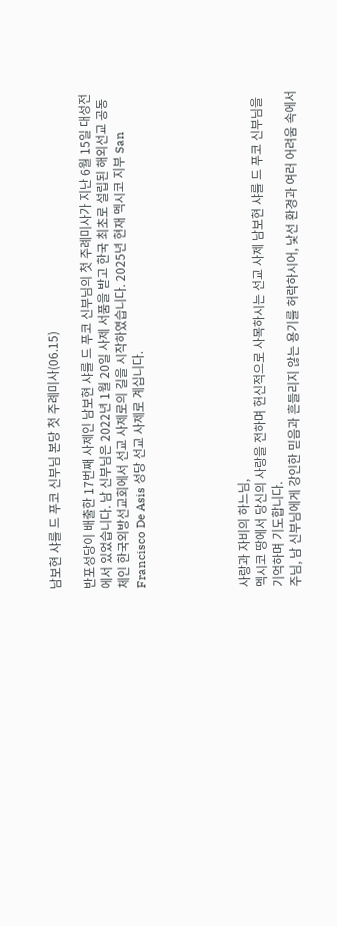남보현 샤를 드 푸코 신부님 본당 첫 주례미사(06.15)

반포성당이 배출한 17번째 사제인 남보현 샤를 드 푸코 신부님의 첫 주례미사가 지난 6월 15일 대성전에서 있었습니다. 남 신부님은 2022년 1월 20일 사제 서품을 받고 한국 최초로 설립된 해외선교 공동체인 한국외방선교회에서 선교 사제로의 길을 시작하였습니다. 2025년 현재 멕시코 지부 San Francisco De Asis 성당 선교 사제로 계십니다.





사랑과 자비의 하느님,
멕시코 땅에서 당신의 사랑을 전하며 헌신적으로 사목하시는 선교 사제 남보현 샤를 드 푸코 신부님을 기억하며 기도합니다.
주님, 남 신부님에게 강인한 믿음과 흔들리지 않는 용기를 허락하시어, 낯선 환경과 여러 어려움 속에서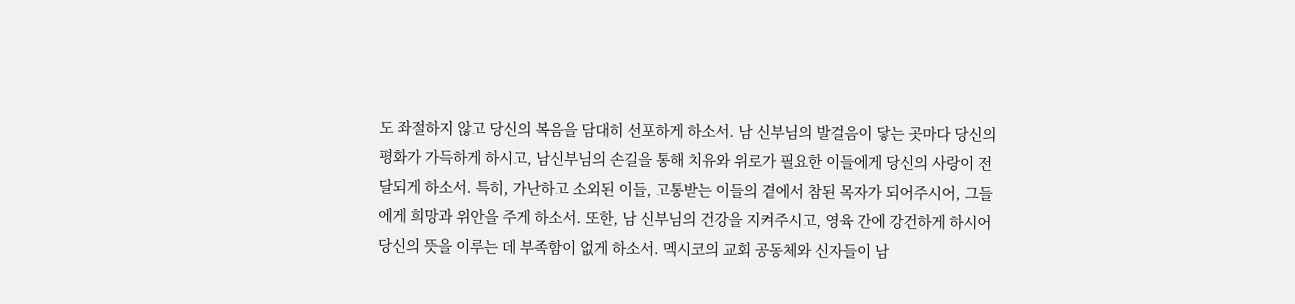도 좌절하지 않고 당신의 복음을 담대히 선포하게 하소서. 남 신부님의 발걸음이 닿는 곳마다 당신의 평화가 가득하게 하시고, 남신부님의 손길을 통해 치유와 위로가 필요한 이들에게 당신의 사랑이 전달되게 하소서. 특히, 가난하고 소외된 이들, 고통받는 이들의 곁에서 참된 목자가 되어주시어, 그들에게 희망과 위안을 주게 하소서. 또한, 남 신부님의 건강을 지켜주시고, 영육 간에 강건하게 하시어 당신의 뜻을 이루는 데 부족함이 없게 하소서. 멕시코의 교회 공동체와 신자들이 남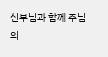신부님과 함께 주님의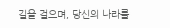길을 걸으며, 당신의 나라를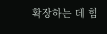확장하는 데 힘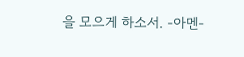을 모으게 하소서. -아멘-